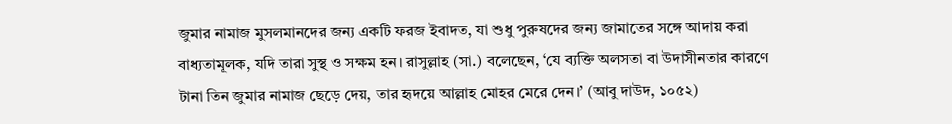জুমার নামাজ মুসলমানদের জন্য একটি ফরজ ইবাদত, যা শুধু পুরুষদের জন্য জামাতের সঙ্গে আদায় করা বাধ্যতামূলক, যদি তারা সুস্থ ও সক্ষম হন। রাসুল্লাহ (সা.) বলেছেন, ‘যে ব্যক্তি অলসতা বা উদাসীনতার কারণে টানা তিন জুমার নামাজ ছেড়ে দেয়, তার হৃদয়ে আল্লাহ মোহর মেরে দেন।’ (আবু দাউদ, ১০৫২)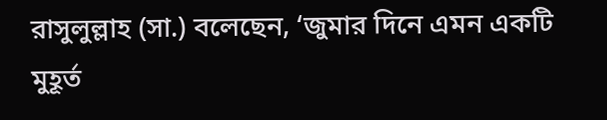রাসুলুল্লাহ (সা.) বলেছেন, ‘জুমার দিনে এমন একটি মুহূর্ত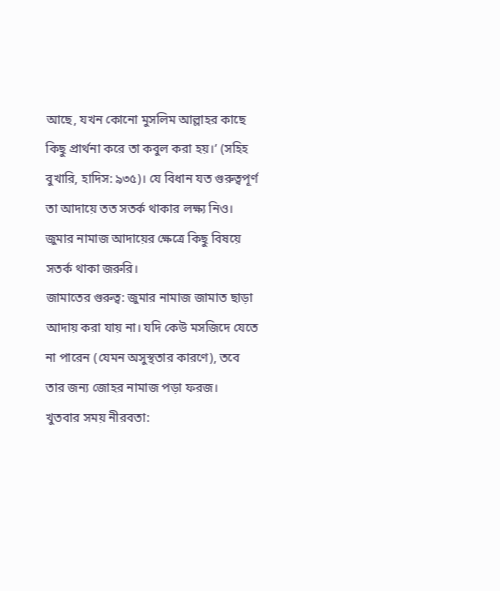আছে, যখন কোনো মুসলিম আল্লাহর কাছে কিছু প্রার্থনা করে তা কবুল করা হয়।’ (সহিহ বুখারি, হাদিস: ৯৩৫)। যে বিধান যত গুরুত্বপূর্ণ তা আদায়ে তত সতর্ক থাকার লক্ষ্য নিও। জুমার নামাজ আদায়ের ক্ষেত্রে কিছু বিষয়ে সতর্ক থাকা জরুরি।
জামাতের গুরুত্ব: জুমার নামাজ জামাত ছাড়া আদায় করা যায় না। যদি কেউ মসজিদে যেতে না পারেন (যেমন অসুস্থতার কারণে), তবে তার জন্য জোহর নামাজ পড়া ফরজ।
খুতবার সময় নীরবতা: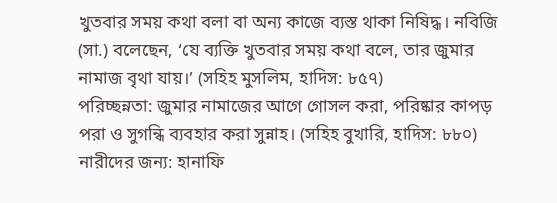খুতবার সময় কথা বলা বা অন্য কাজে ব্যস্ত থাকা নিষিদ্ধ। নবিজি (সা.) বলেছেন, ‘যে ব্যক্তি খুতবার সময় কথা বলে, তার জুমার নামাজ বৃথা যায়।’ (সহিহ মুসলিম, হাদিস: ৮৫৭)
পরিচ্ছন্নতা: জুমার নামাজের আগে গোসল করা, পরিষ্কার কাপড় পরা ও সুগন্ধি ব্যবহার করা সুন্নাহ। (সহিহ বুখারি, হাদিস: ৮৮০)
নারীদের জন্য: হানাফি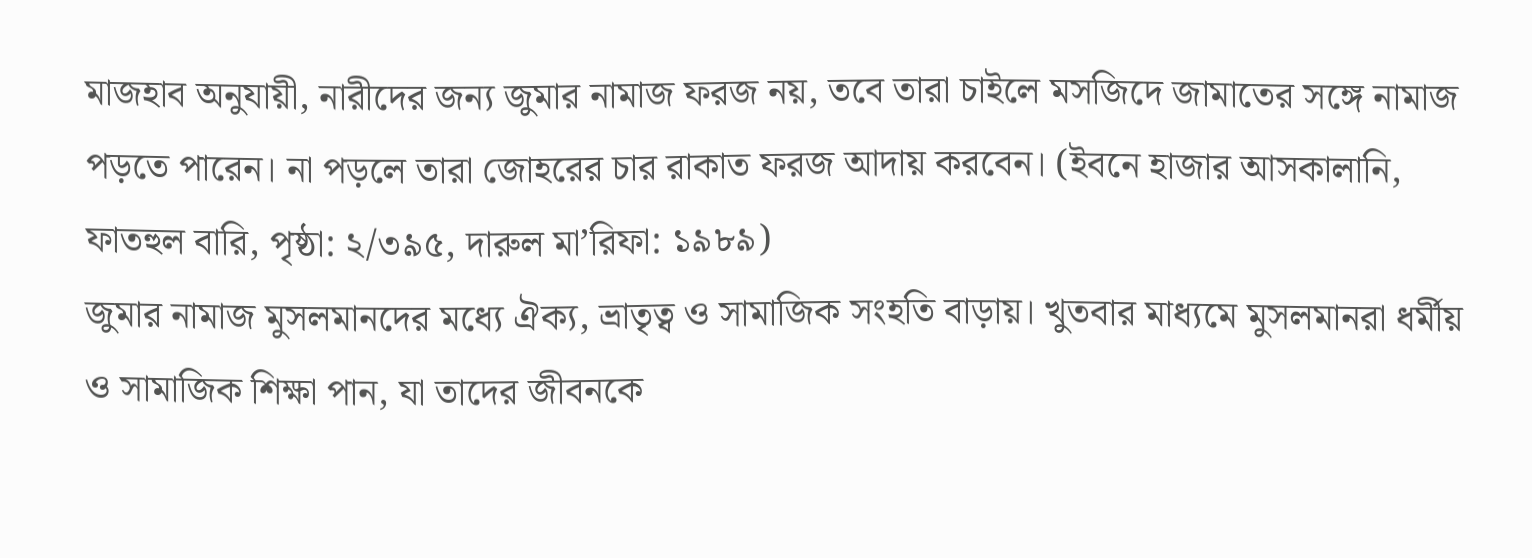মাজহাব অনুযায়ী, নারীদের জন্য জুমার নামাজ ফরজ নয়, তবে তারা চাইলে মসজিদে জামাতের সঙ্গে নামাজ পড়তে পারেন। না পড়লে তারা জোহরের চার রাকাত ফরজ আদায় করবেন। (ইবনে হাজার আসকালানি, ফাতহুল বারি, পৃষ্ঠা: ২/৩৯৫, দারুল মা’রিফা: ১৯৮৯)
জুমার নামাজ মুসলমানদের মধ্যে ঐক্য, ভ্রাতৃত্ব ও সামাজিক সংহতি বাড়ায়। খুতবার মাধ্যমে মুসলমানরা ধর্মীয় ও সামাজিক শিক্ষা পান, যা তাদের জীবনকে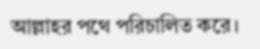আল্লাহর পথে পরিচালিত করে।